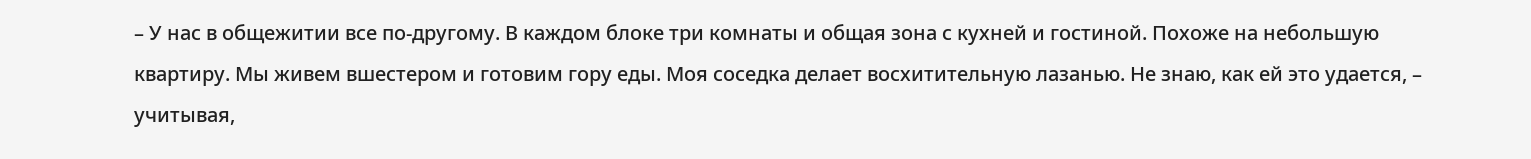– У нас в общежитии все по-другому. В каждом блоке три комнаты и общая зона с кухней и гостиной. Похоже на небольшую квартиру. Мы живем вшестером и готовим гору еды. Моя соседка делает восхитительную лазанью. Не знаю, как ей это удается, – учитывая,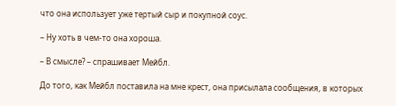что она использует уже тертый сыр и покупной соус.

– Ну хоть в чем-то она хороша.

– В смысле? – спрашивает Мейбл.

До того, как Мейбл поставила на мне крест, она присылала сообщения, в которых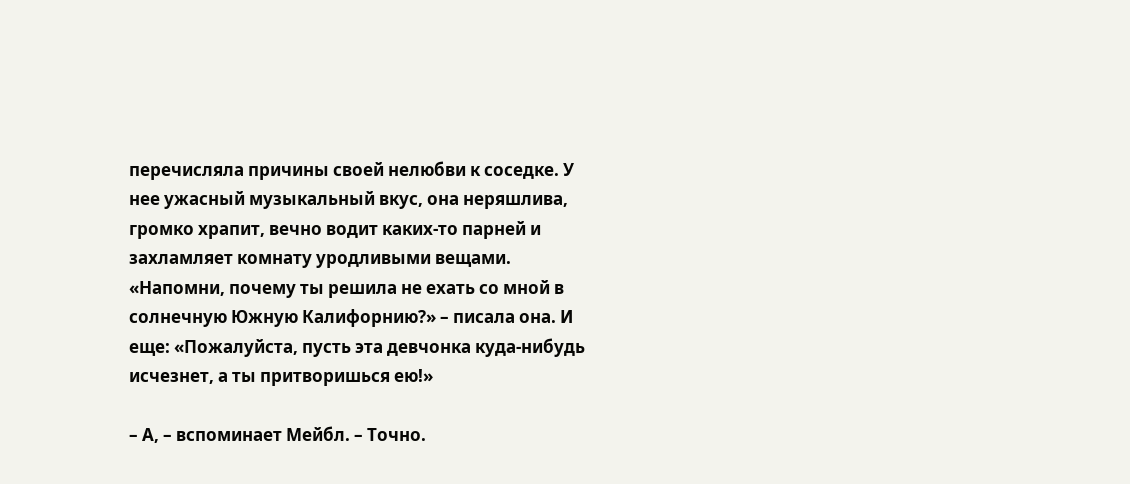перечисляла причины своей нелюбви к соседке. У нее ужасный музыкальный вкус, она неряшлива, громко храпит, вечно водит каких-то парней и захламляет комнату уродливыми вещами. «Напомни, почему ты решила не ехать со мной в солнечную Южную Калифорнию?» – писала она. И еще: «Пожалуйста, пусть эта девчонка куда-нибудь исчезнет, а ты притворишься ею!»

– А, – вспоминает Мейбл. – Точно.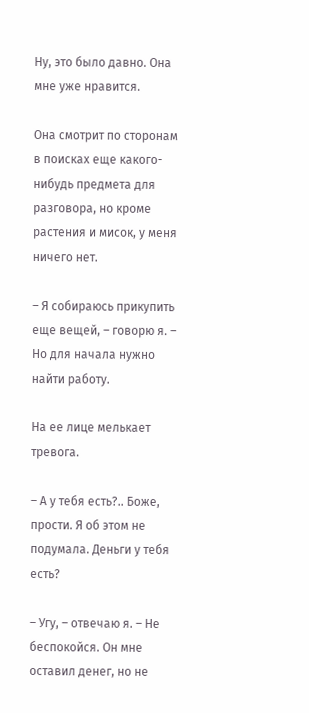Ну, это было давно. Она мне уже нравится.

Она смотрит по сторонам в поисках еще какого-нибудь предмета для разговора, но кроме растения и мисок, у меня ничего нет.

– Я собираюсь прикупить еще вещей, – говорю я. – Но для начала нужно найти работу.

На ее лице мелькает тревога.

– А у тебя есть?.. Боже, прости. Я об этом не подумала. Деньги у тебя есть?

– Угу, – отвечаю я. – Не беспокойся. Он мне оставил денег, но не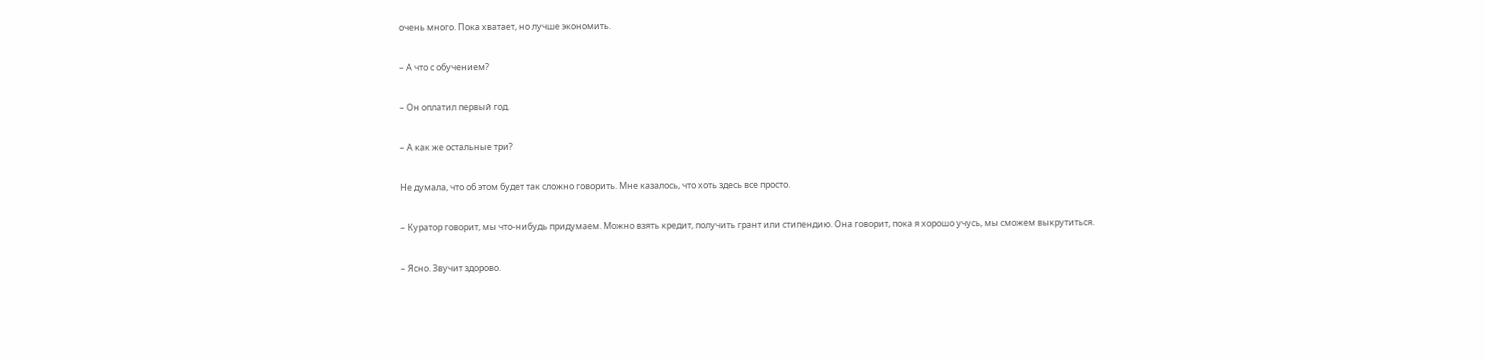очень много. Пока хватает, но лучше экономить.

– А что с обучением?

– Он оплатил первый год.

– А как же остальные три?

Не думала, что об этом будет так сложно говорить. Мне казалось, что хоть здесь все просто.

– Куратор говорит, мы что-нибудь придумаем. Можно взять кредит, получить грант или стипендию. Она говорит, пока я хорошо учусь, мы сможем выкрутиться.

– Ясно. Звучит здорово.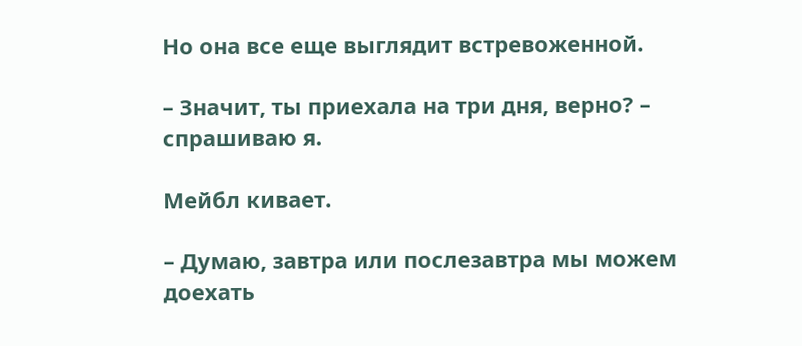Но она все еще выглядит встревоженной.

– Значит, ты приехала на три дня, верно? – спрашиваю я.

Мейбл кивает.

– Думаю, завтра или послезавтра мы можем доехать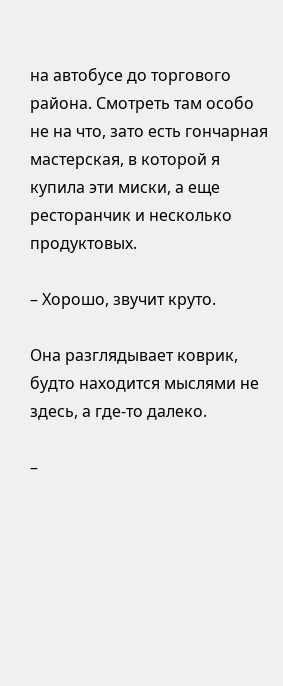на автобусе до торгового района. Смотреть там особо не на что, зато есть гончарная мастерская, в которой я купила эти миски, а еще ресторанчик и несколько продуктовых.

– Хорошо, звучит круто.

Она разглядывает коврик, будто находится мыслями не здесь, а где-то далеко.

–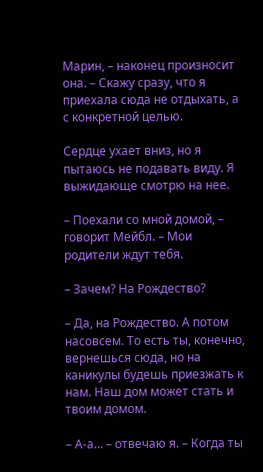Марин, – наконец произносит она. – Скажу сразу, что я приехала сюда не отдыхать, а с конкретной целью.

Сердце ухает вниз, но я пытаюсь не подавать виду. Я выжидающе смотрю на нее.

– Поехали со мной домой, – говорит Мейбл. – Мои родители ждут тебя.

– Зачем? На Рождество?

– Да, на Рождество. А потом насовсем. То есть ты, конечно, вернешься сюда, но на каникулы будешь приезжать к нам. Наш дом может стать и твоим домом.

– А-а… – отвечаю я. – Когда ты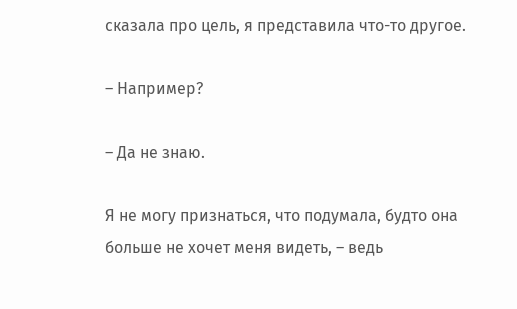сказала про цель, я представила что-то другое.

– Например?

– Да не знаю.

Я не могу признаться, что подумала, будто она больше не хочет меня видеть, – ведь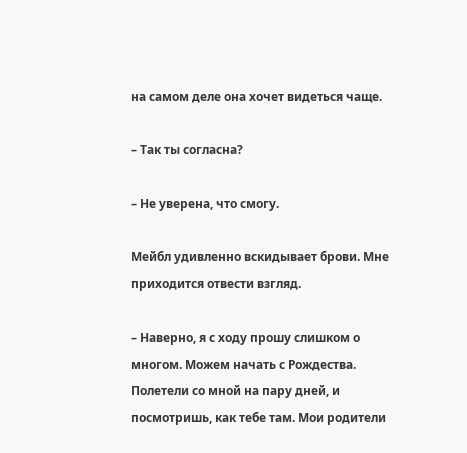на самом деле она хочет видеться чаще.

– Так ты согласна?

– Не уверена, что смогу.

Мейбл удивленно вскидывает брови. Мне приходится отвести взгляд.

– Наверно, я с ходу прошу слишком о многом. Можем начать с Рождества. Полетели со мной на пару дней, и посмотришь, как тебе там. Мои родители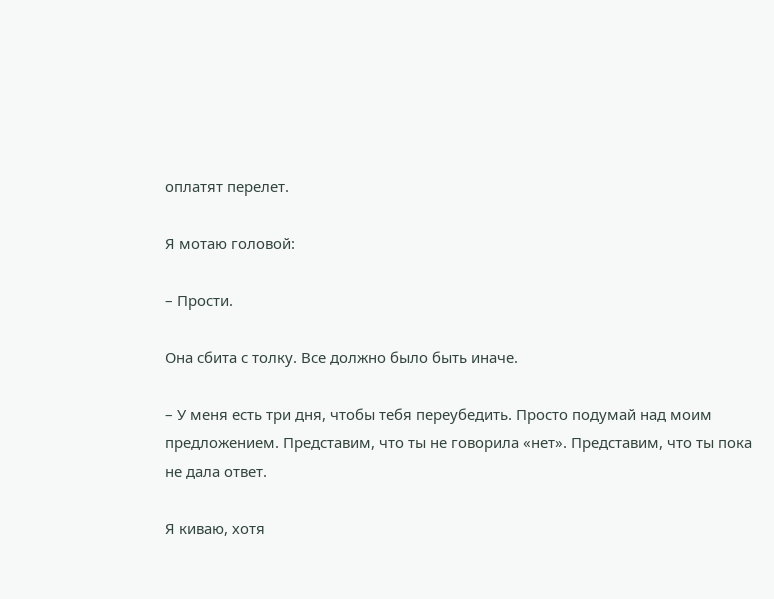оплатят перелет.

Я мотаю головой:

– Прости.

Она сбита с толку. Все должно было быть иначе.

– У меня есть три дня, чтобы тебя переубедить. Просто подумай над моим предложением. Представим, что ты не говорила «нет». Представим, что ты пока не дала ответ.

Я киваю, хотя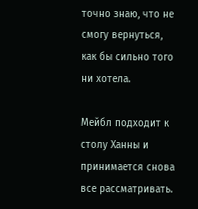точно знаю, что не смогу вернуться, как бы сильно того ни хотела.

Мейбл подходит к столу Ханны и принимается снова все рассматривать.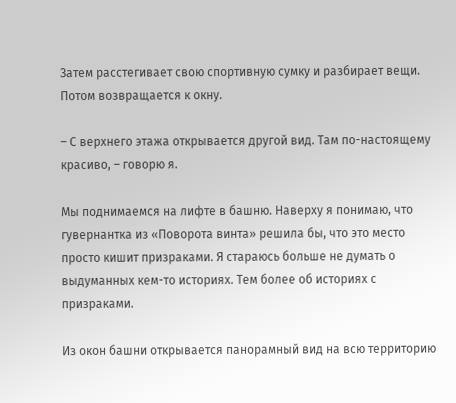Затем расстегивает свою спортивную сумку и разбирает вещи. Потом возвращается к окну.

– С верхнего этажа открывается другой вид. Там по-настоящему красиво, – говорю я.

Мы поднимаемся на лифте в башню. Наверху я понимаю, что гувернантка из «Поворота винта» решила бы, что это место просто кишит призраками. Я стараюсь больше не думать о выдуманных кем-то историях. Тем более об историях с призраками.

Из окон башни открывается панорамный вид на всю территорию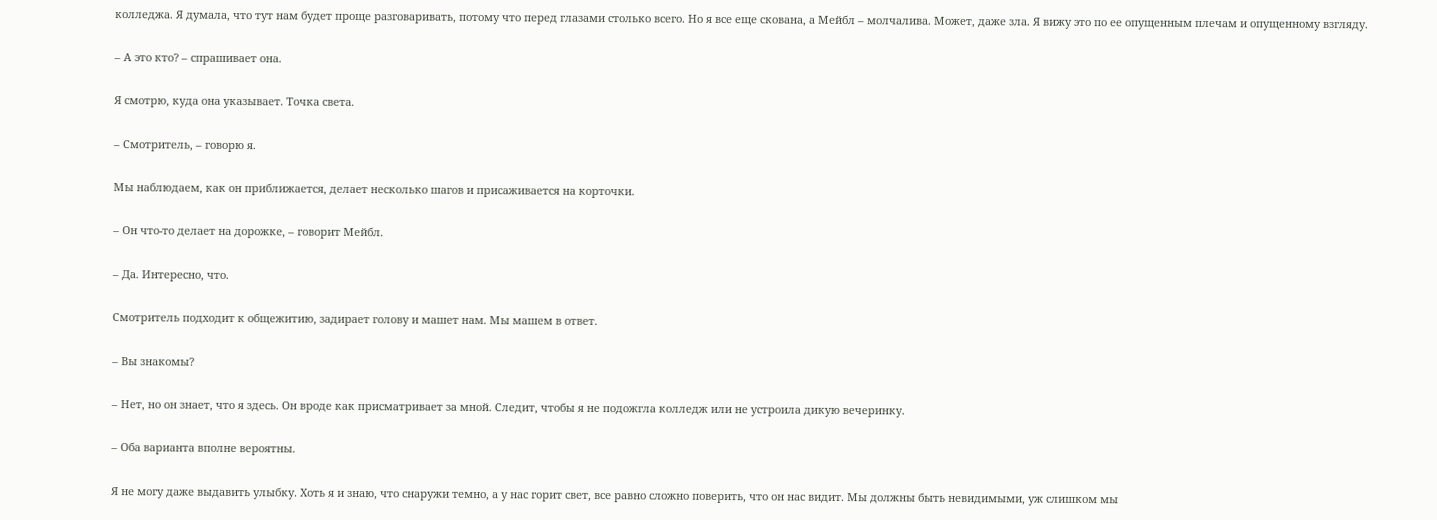колледжа. Я думала, что тут нам будет проще разговаривать, потому что перед глазами столько всего. Но я все еще скована, а Мейбл – молчалива. Может, даже зла. Я вижу это по ее опущенным плечам и опущенному взгляду.

– А это кто? – спрашивает она.

Я смотрю, куда она указывает. Точка света.

– Смотритель, – говорю я.

Мы наблюдаем, как он приближается, делает несколько шагов и присаживается на корточки.

– Он что-то делает на дорожке, – говорит Мейбл.

– Да. Интересно, что.

Смотритель подходит к общежитию, задирает голову и машет нам. Мы машем в ответ.

– Вы знакомы?

– Нет, но он знает, что я здесь. Он вроде как присматривает за мной. Следит, чтобы я не подожгла колледж или не устроила дикую вечеринку.

– Оба варианта вполне вероятны.

Я не могу даже выдавить улыбку. Хоть я и знаю, что снаружи темно, а у нас горит свет, все равно сложно поверить, что он нас видит. Мы должны быть невидимыми, уж слишком мы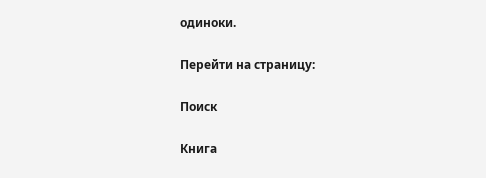одиноки.

Перейти на страницу:

Поиск

Книга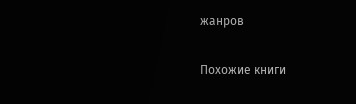жанров

Похожие книги